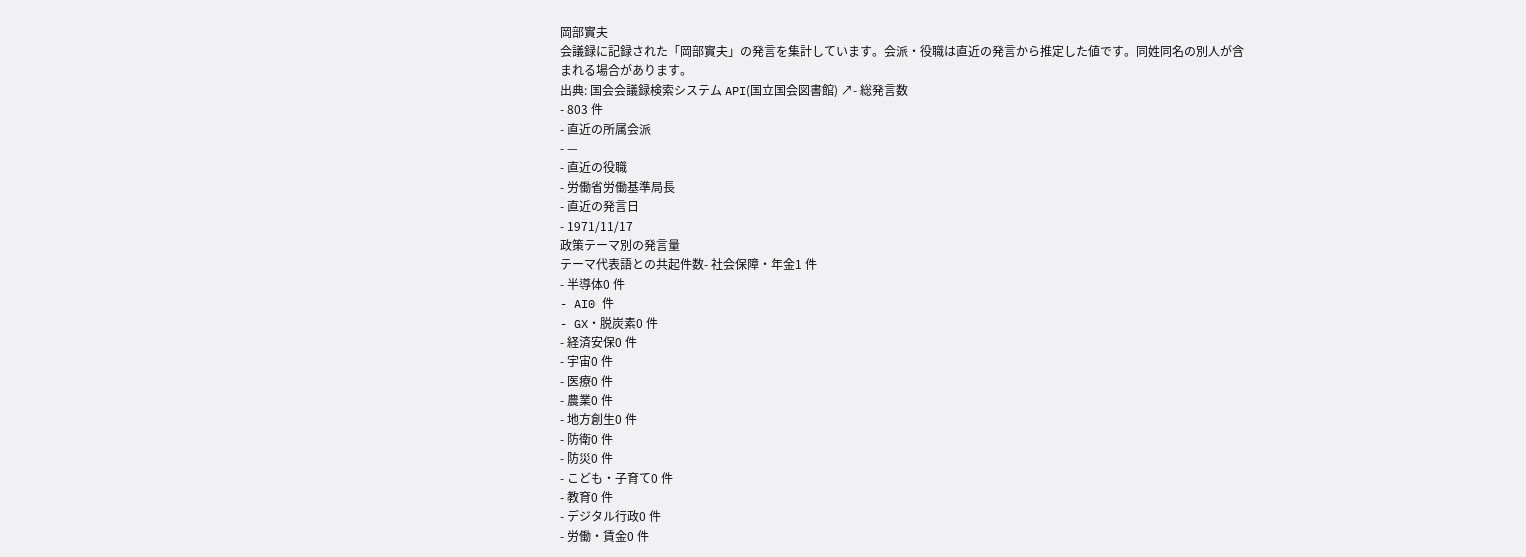岡部實夫
会議録に記録された「岡部實夫」の発言を集計しています。会派・役職は直近の発言から推定した値です。同姓同名の別人が含まれる場合があります。
出典: 国会会議録検索システム API(国立国会図書館) ↗- 総発言数
- 803 件
- 直近の所属会派
- —
- 直近の役職
- 労働省労働基準局長
- 直近の発言日
- 1971/11/17
政策テーマ別の発言量
テーマ代表語との共起件数- 社会保障・年金1 件
- 半導体0 件
- AI0 件
- GX・脱炭素0 件
- 経済安保0 件
- 宇宙0 件
- 医療0 件
- 農業0 件
- 地方創生0 件
- 防衛0 件
- 防災0 件
- こども・子育て0 件
- 教育0 件
- デジタル行政0 件
- 労働・賃金0 件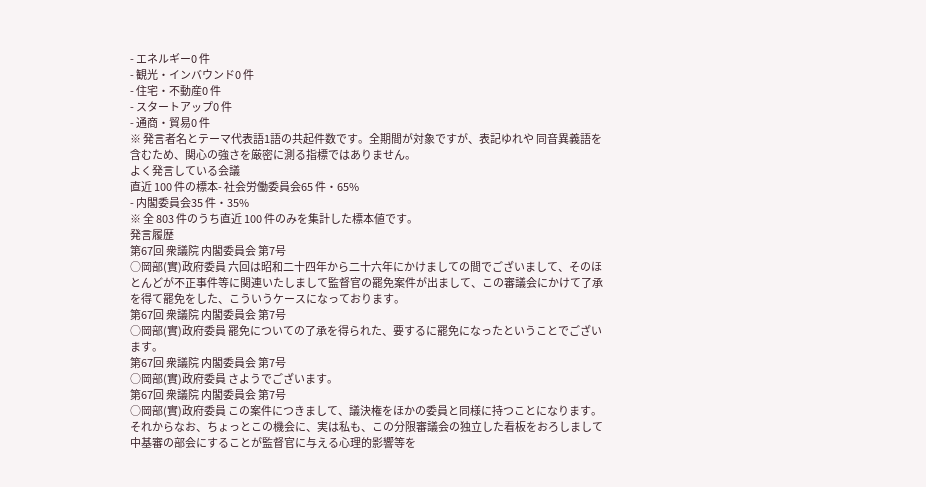- エネルギー0 件
- 観光・インバウンド0 件
- 住宅・不動産0 件
- スタートアップ0 件
- 通商・貿易0 件
※ 発言者名とテーマ代表語1語の共起件数です。全期間が対象ですが、表記ゆれや 同音異義語を含むため、関心の強さを厳密に測る指標ではありません。
よく発言している会議
直近 100 件の標本- 社会労働委員会65 件・65%
- 内閣委員会35 件・35%
※ 全 803 件のうち直近 100 件のみを集計した標本値です。
発言履歴
第67回 衆議院 内閣委員会 第7号
○岡部(實)政府委員 六回は昭和二十四年から二十六年にかけましての間でございまして、そのほとんどが不正事件等に関連いたしまして監督官の罷免案件が出まして、この審議会にかけて了承を得て罷免をした、こういうケースになっております。
第67回 衆議院 内閣委員会 第7号
○岡部(實)政府委員 罷免についての了承を得られた、要するに罷免になったということでございます。
第67回 衆議院 内閣委員会 第7号
○岡部(實)政府委員 さようでございます。
第67回 衆議院 内閣委員会 第7号
○岡部(實)政府委員 この案件につきまして、議決権をほかの委員と同様に持つことになります。 それからなお、ちょっとこの機会に、実は私も、この分限審議会の独立した看板をおろしまして中基審の部会にすることが監督官に与える心理的影響等を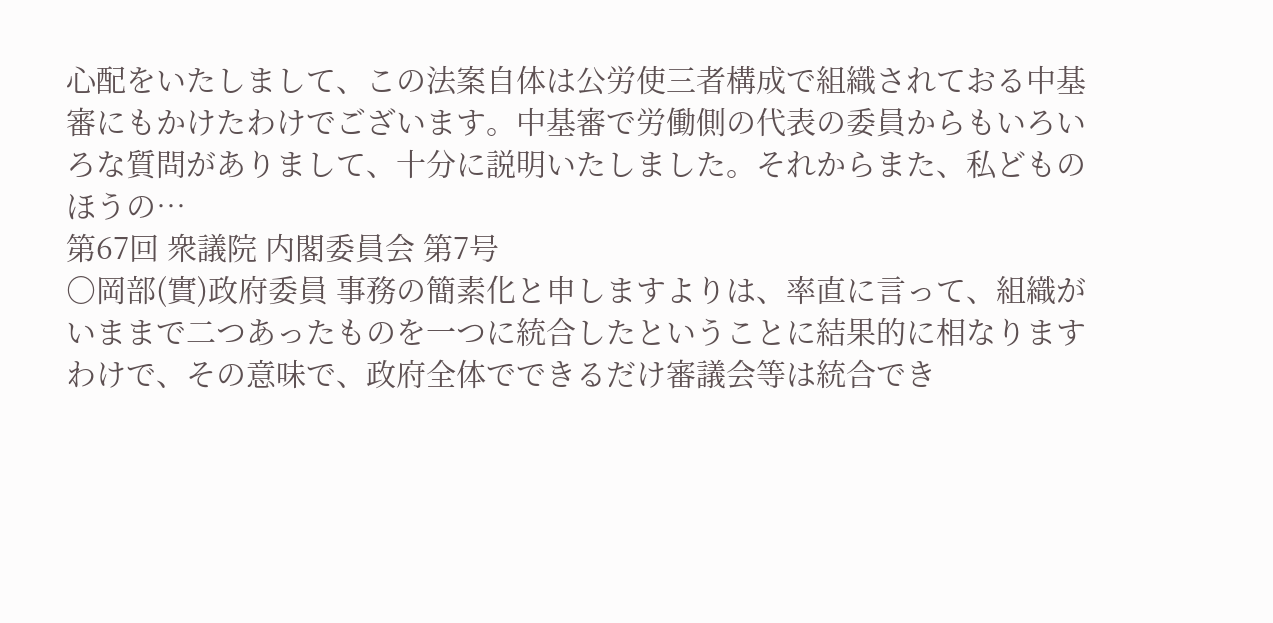心配をいたしまして、この法案自体は公労使三者構成で組織されておる中基審にもかけたわけでございます。中基審で労働側の代表の委員からもいろいろな質問がありまして、十分に説明いたしました。それからまた、私どものほうの…
第67回 衆議院 内閣委員会 第7号
○岡部(實)政府委員 事務の簡素化と申しますよりは、率直に言って、組織がいままで二つあったものを一つに統合したということに結果的に相なりますわけで、その意味で、政府全体でできるだけ審議会等は統合でき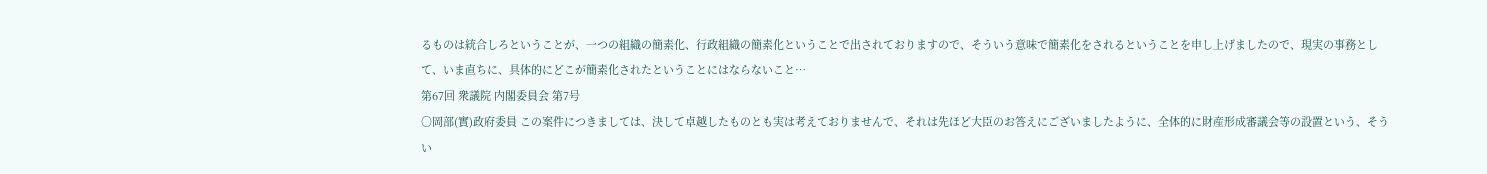るものは統合しろということが、一つの組織の簡素化、行政組織の簡素化ということで出されておりますので、そういう意味で簡素化をされるということを申し上げましたので、現実の事務として、いま直ちに、具体的にどこが簡素化されたということにはならないこと…
第67回 衆議院 内閣委員会 第7号
○岡部(實)政府委員 この案件につきましては、決して卓越したものとも実は考えておりませんで、それは先ほど大臣のお答えにございましたように、全体的に財産形成審議会等の設置という、そうい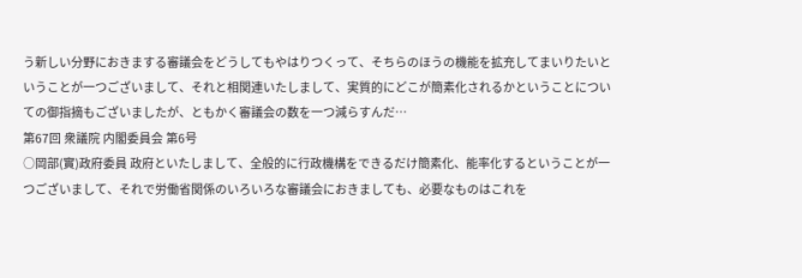う新しい分野におきまする審議会をどうしてもやはりつくって、そちらのほうの機能を拡充してまいりたいということが一つございまして、それと相関連いたしまして、実質的にどこが簡素化されるかということについての御指摘もございましたが、ともかく審議会の数を一つ減らすんだ…
第67回 衆議院 内閣委員会 第6号
○岡部(實)政府委員 政府といたしまして、全般的に行政機構をできるだけ簡素化、能率化するということが一つございまして、それで労働省関係のいろいろな審議会におきましても、必要なものはこれを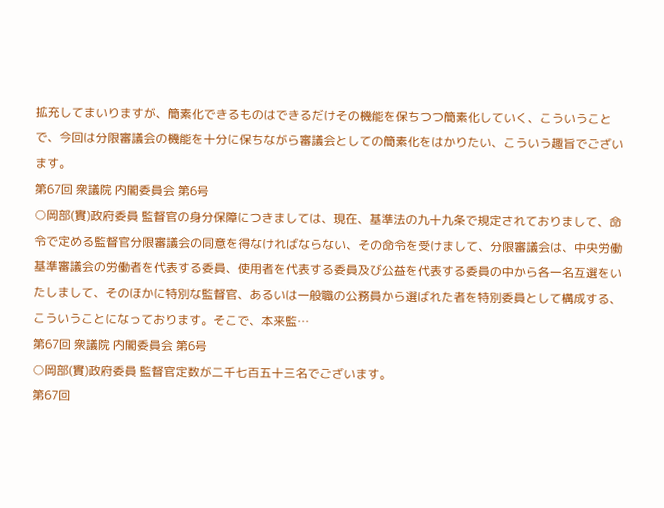拡充してまいりますが、簡素化できるものはできるだけその機能を保ちつつ簡素化していく、こういうことで、今回は分限審議会の機能を十分に保ちながら審議会としての簡素化をはかりたい、こういう趣旨でございます。
第67回 衆議院 内閣委員会 第6号
○岡部(實)政府委員 監督官の身分保障につきましては、現在、基準法の九十九条で規定されておりまして、命令で定める監督官分限審議会の同意を得なければならない、その命令を受けまして、分限審議会は、中央労働基準審議会の労働者を代表する委員、使用者を代表する委員及び公益を代表する委員の中から各一名互選をいたしまして、そのほかに特別な監督官、あるいは一般職の公務員から選ばれた者を特別委員として構成する、こういうことになっております。そこで、本来監…
第67回 衆議院 内閣委員会 第6号
○岡部(實)政府委員 監督官定数が二千七百五十三名でございます。
第67回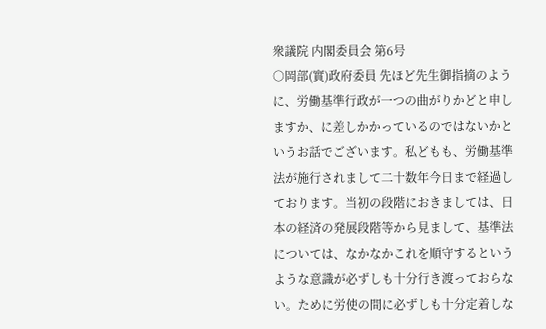衆議院 内閣委員会 第6号
○岡部(實)政府委員 先ほど先生御指摘のように、労働基準行政が一つの曲がりかどと申しますか、に差しかかっているのではないかというお話でございます。私どもも、労働基準法が施行されまして二十数年今日まで経過しております。当初の段階におきましては、日本の経済の発展段階等から見まして、基準法については、なかなかこれを順守するというような意識が必ずしも十分行き渡っておらない。ために労使の間に必ずしも十分定着しな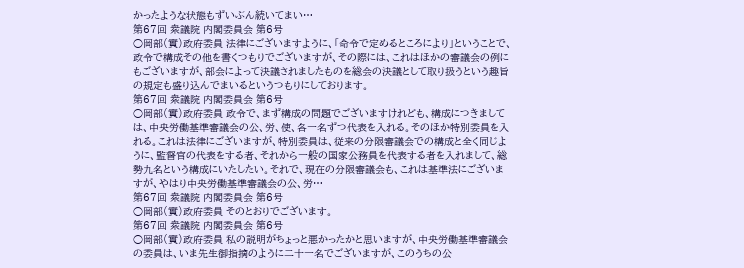かったような状態もずいぶん続いてまい…
第67回 衆議院 内閣委員会 第6号
○岡部(實)政府委員 法律にございますように、「命令で定めるところにより」ということで、政令で構成その他を書くつもりでございますが、その際には、これはほかの審議会の例にもございますが、部会によって決議されましたものを総会の決議として取り扱うという趣旨の規定も盛り込んでまいるというつもりにしております。
第67回 衆議院 内閣委員会 第6号
○岡部(實)政府委員 政令で、まず構成の問題でございますけれども、構成につきましては、中央労働基準審議会の公、労、使、各一名ずつ代表を入れる。そのほか特別委員を入れる。これは法律にございますが、特別委員は、従来の分限審議会での構成と全く同じように、監督官の代表をする者、それから一般の国家公務員を代表する者を入れまして、総勢九名という構成にいたしたい。それで、現在の分限審議会も、これは基準法にございますが、やはり中央労働基準審議会の公、労…
第67回 衆議院 内閣委員会 第6号
○岡部(實)政府委員 そのとおりでございます。
第67回 衆議院 内閣委員会 第6号
○岡部(實)政府委員 私の説明がちょっと悪かったかと思いますが、中央労働基準審議会の委員は、いま先生御指摘のように二十一名でございますが、このうちの公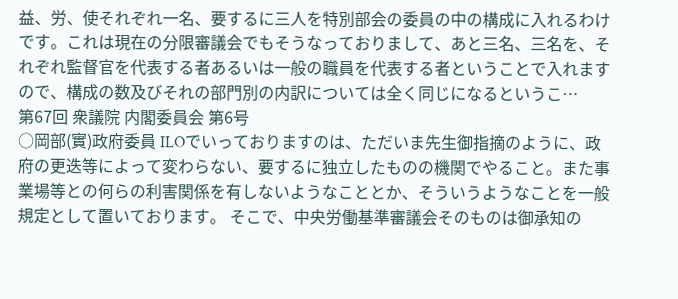益、労、使それぞれ一名、要するに三人を特別部会の委員の中の構成に入れるわけです。これは現在の分限審議会でもそうなっておりまして、あと三名、三名を、それぞれ監督官を代表する者あるいは一般の職員を代表する者ということで入れますので、構成の数及びそれの部門別の内訳については全く同じになるというこ…
第67回 衆議院 内閣委員会 第6号
○岡部(實)政府委員 ILOでいっておりますのは、ただいま先生御指摘のように、政府の更迭等によって変わらない、要するに独立したものの機関でやること。また事業場等との何らの利害関係を有しないようなこととか、そういうようなことを一般規定として置いております。 そこで、中央労働基準審議会そのものは御承知の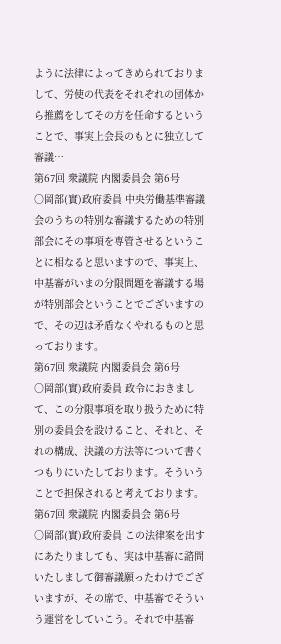ように法律によってきめられておりまして、労使の代表をそれぞれの団体から推薦をしてその方を任命するということで、事実上会長のもとに独立して審議…
第67回 衆議院 内閣委員会 第6号
○岡部(實)政府委員 中央労働基準審議会のうちの特別な審議するための特別部会にその事項を専管させるということに相なると思いますので、事実上、中基審がいまの分限問題を審議する場が特別部会ということでございますので、その辺は矛盾なくやれるものと思っております。
第67回 衆議院 内閣委員会 第6号
○岡部(實)政府委員 政令におきまして、この分限事項を取り扱うために特別の委員会を設けること、それと、それの構成、決議の方法等について書くつもりにいたしております。そういうことで担保されると考えております。
第67回 衆議院 内閣委員会 第6号
○岡部(實)政府委員 この法律案を出すにあたりましても、実は中基審に諮問いたしまして御審議願ったわけでございますが、その席で、中基審でそういう運営をしていこう。それで中基審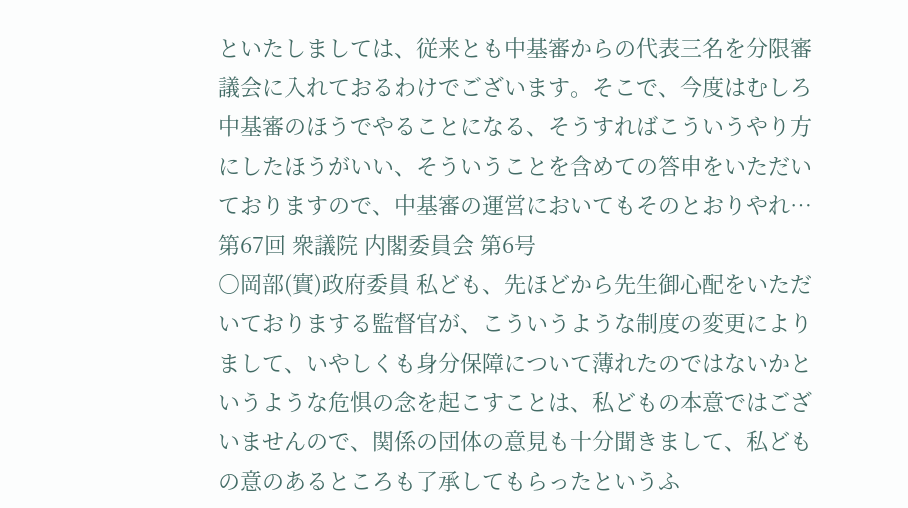といたしましては、従来とも中基審からの代表三名を分限審議会に入れておるわけでございます。そこで、今度はむしろ中基審のほうでやることになる、そうすればこういうやり方にしたほうがいい、そういうことを含めての答申をいただいておりますので、中基審の運営においてもそのとおりやれ…
第67回 衆議院 内閣委員会 第6号
○岡部(實)政府委員 私ども、先ほどから先生御心配をいただいておりまする監督官が、こういうような制度の変更によりまして、いやしくも身分保障について薄れたのではないかというような危惧の念を起こすことは、私どもの本意ではございませんので、関係の団体の意見も十分聞きまして、私どもの意のあるところも了承してもらったというふ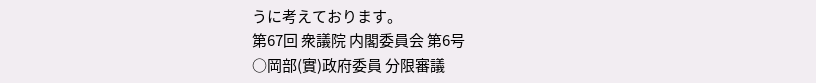うに考えております。
第67回 衆議院 内閣委員会 第6号
○岡部(實)政府委員 分限審議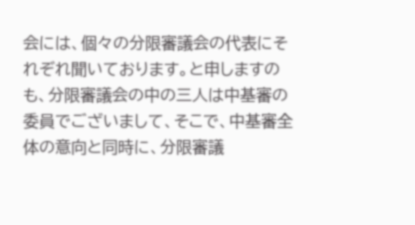会には、個々の分限審議会の代表にそれぞれ聞いております。と申しますのも、分限審議会の中の三人は中基審の委員でございまして、そこで、中基審全体の意向と同時に、分限審議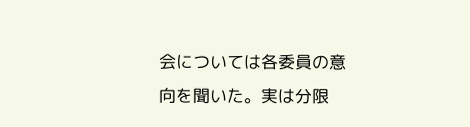会については各委員の意向を聞いた。実は分限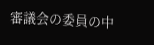審議会の委員の中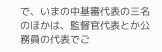で、いまの中基審代表の三名のほかは、監督官代表とか公務員の代表でご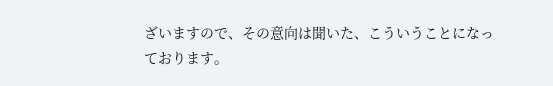ざいますので、その意向は聞いた、こういうことになっております。